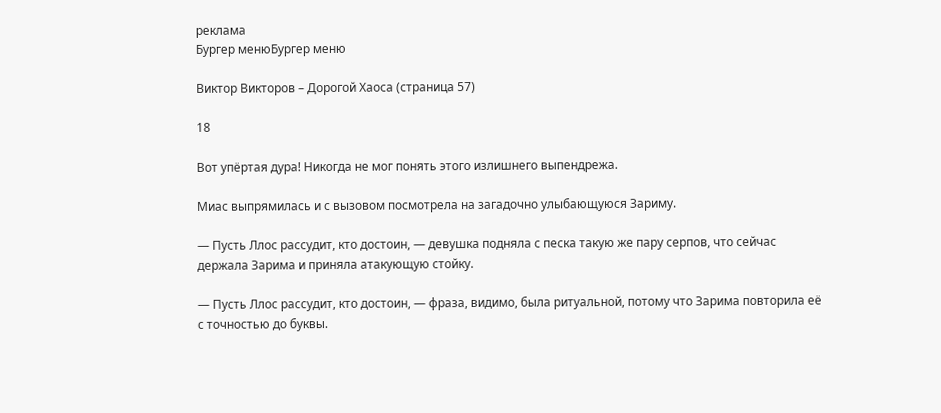реклама
Бургер менюБургер меню

Виктор Викторов – Дорогой Хаоса (страница 57)

18

Вот упёртая дура! Никогда не мог понять этого излишнего выпендрежа.

Миас выпрямилась и с вызовом посмотрела на загадочно улыбающуюся Зариму.

— Пусть Ллос рассудит, кто достоин, — девушка подняла с песка такую же пару серпов, что сейчас держала Зарима и приняла атакующую стойку.

— Пусть Ллос рассудит, кто достоин, — фраза, видимо, была ритуальной, потому что Зарима повторила её с точностью до буквы.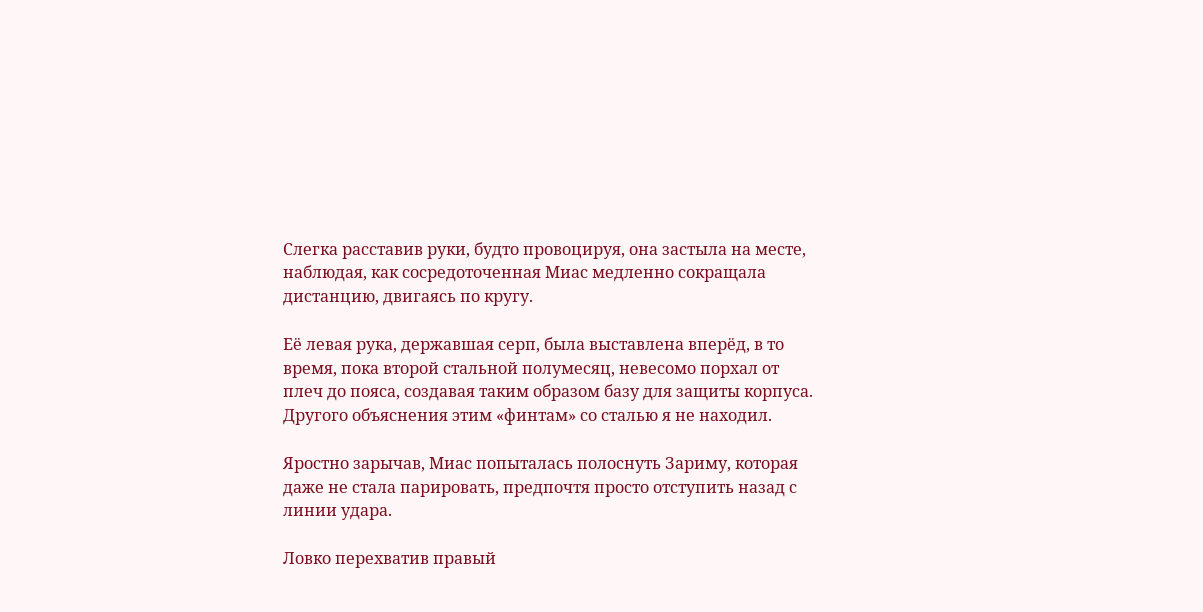Слегка расставив руки, будто провоцируя, она застыла на месте, наблюдая, как сосредоточенная Миас медленно сокращала дистанцию, двигаясь по кругу.

Её левая рука, державшая серп, была выставлена вперёд, в то время, пока второй стальной полумесяц, невесомо порхал от плеч до пояса, создавая таким образом базу для защиты корпуса. Другого объяснения этим «финтам» со сталью я не находил.

Яростно зарычав, Миас попыталась полоснуть Зариму, которая даже не стала парировать, предпочтя просто отступить назад с линии удара.

Ловко перехватив правый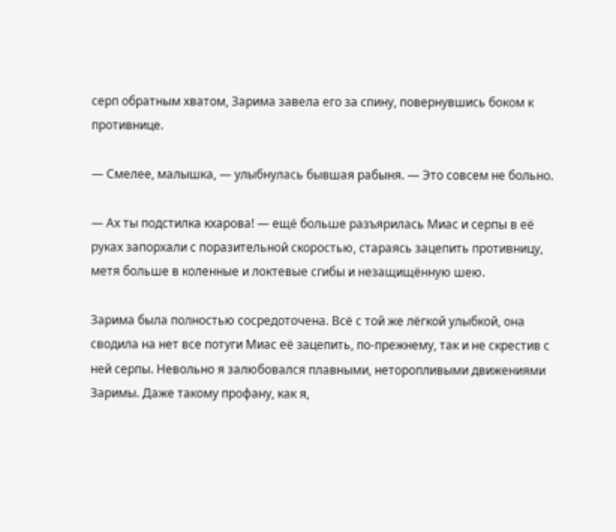серп обратным хватом, Зарима завела его за спину, повернувшись боком к противнице.

— Смелее, малышка, — улыбнулась бывшая рабыня. — Это совсем не больно.

— Ах ты подстилка кхарова! — ещё больше разъярилась Миас и серпы в её руках запорхали с поразительной скоростью, стараясь зацепить противницу, метя больше в коленные и локтевые сгибы и незащищённую шею.

Зарима была полностью сосредоточена. Всё с той же лёгкой улыбкой, она сводила на нет все потуги Миас её зацепить, по-прежнему, так и не скрестив с ней серпы. Невольно я залюбовался плавными, неторопливыми движениями Заримы. Даже такому профану, как я,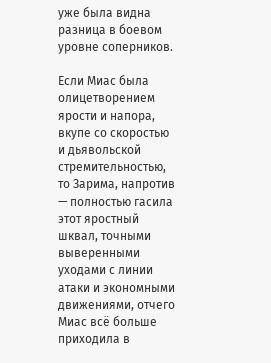уже была видна разница в боевом уровне соперников.

Если Миас была олицетворением ярости и напора, вкупе со скоростью и дьявольской стремительностью, то Зарима, напротив — полностью гасила этот яростный шквал, точными выверенными уходами с линии атаки и экономными движениями, отчего Миас всё больше приходила в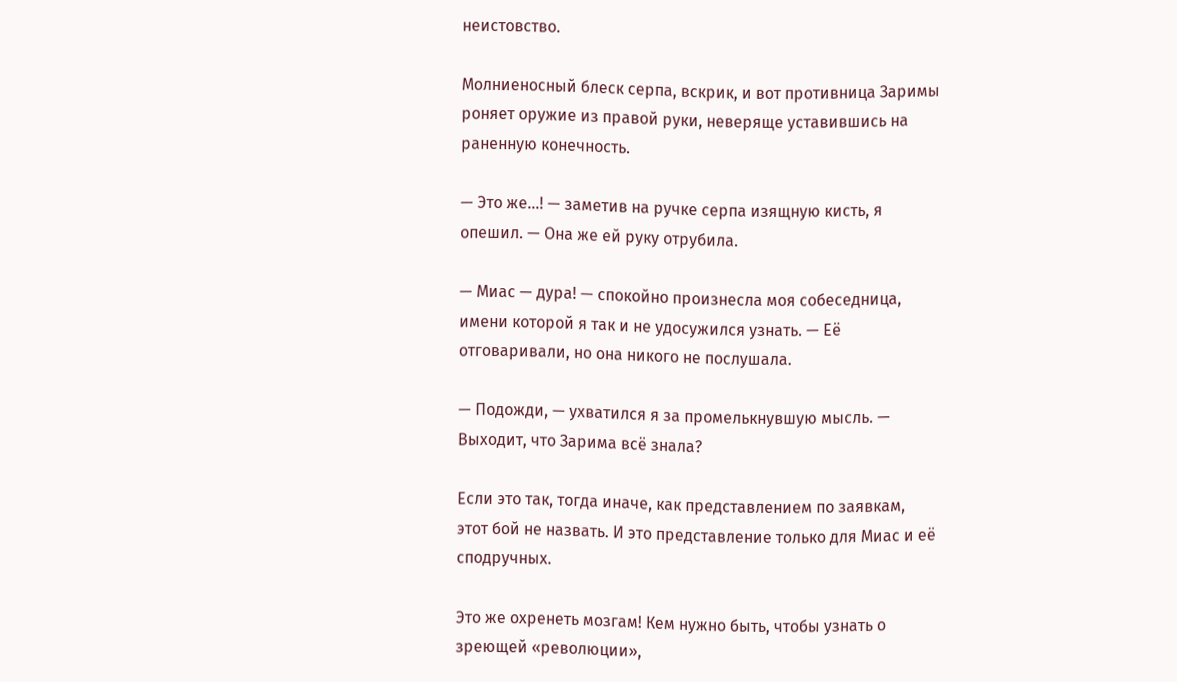неистовство.

Молниеносный блеск серпа, вскрик, и вот противница Заримы роняет оружие из правой руки, неверяще уставившись на раненную конечность.

— Это же…! — заметив на ручке серпа изящную кисть, я опешил. — Она же ей руку отрубила.

— Миас — дура! — спокойно произнесла моя собеседница, имени которой я так и не удосужился узнать. — Её отговаривали, но она никого не послушала.

— Подожди, — ухватился я за промелькнувшую мысль. — Выходит, что Зарима всё знала?

Если это так, тогда иначе, как представлением по заявкам, этот бой не назвать. И это представление только для Миас и её сподручных.

Это же охренеть мозгам! Кем нужно быть, чтобы узнать о зреющей «революции»,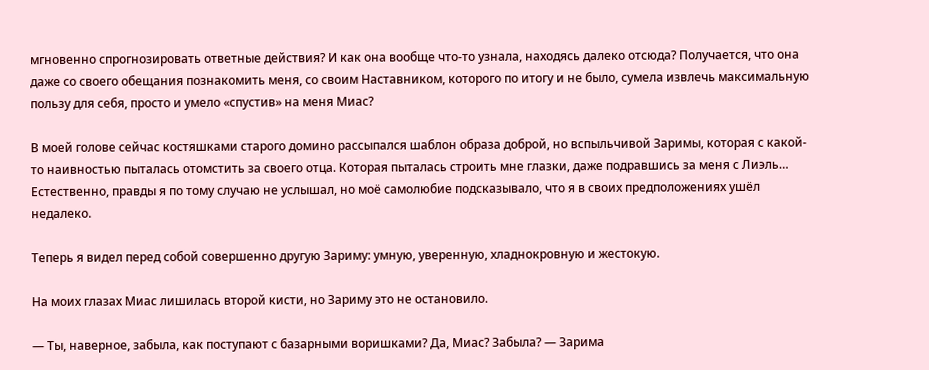мгновенно спрогнозировать ответные действия? И как она вообще что-то узнала, находясь далеко отсюда? Получается, что она даже со своего обещания познакомить меня, со своим Наставником, которого по итогу и не было, сумела извлечь максимальную пользу для себя, просто и умело «спустив» на меня Миас?

В моей голове сейчас костяшками старого домино рассыпался шаблон образа доброй, но вспыльчивой Заримы, которая с какой-то наивностью пыталась отомстить за своего отца. Которая пыталась строить мне глазки, даже подравшись за меня с Лиэль… Естественно, правды я по тому случаю не услышал, но моё самолюбие подсказывало, что я в своих предположениях ушёл недалеко.

Теперь я видел перед собой совершенно другую Зариму: умную, уверенную, хладнокровную и жестокую.

На моих глазах Миас лишилась второй кисти, но Зариму это не остановило.

— Ты, наверное, забыла, как поступают с базарными воришками? Да, Миас? Забыла? — Зарима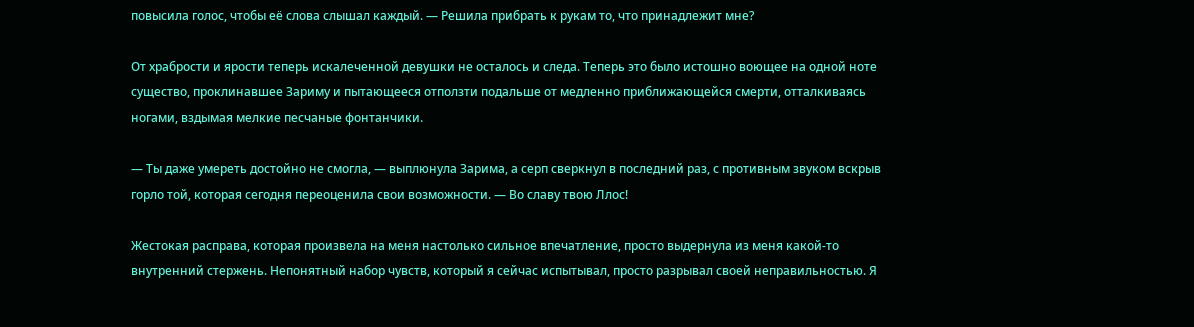повысила голос, чтобы её слова слышал каждый. — Решила прибрать к рукам то, что принадлежит мне?

От храбрости и ярости теперь искалеченной девушки не осталось и следа. Теперь это было истошно воющее на одной ноте существо, проклинавшее Зариму и пытающееся отползти подальше от медленно приближающейся смерти, отталкиваясь ногами, вздымая мелкие песчаные фонтанчики.

— Ты даже умереть достойно не смогла, — выплюнула Зарима, а серп сверкнул в последний раз, с противным звуком вскрыв горло той, которая сегодня переоценила свои возможности. — Во славу твою Ллос!

Жестокая расправа, которая произвела на меня настолько сильное впечатление, просто выдернула из меня какой-то внутренний стержень. Непонятный набор чувств, который я сейчас испытывал, просто разрывал своей неправильностью. Я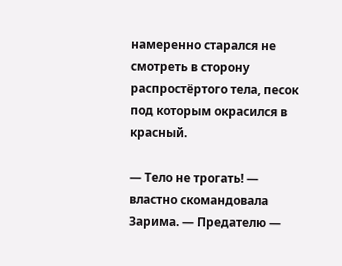намеренно старался не смотреть в сторону распростёртого тела, песок под которым окрасился в красный.

— Тело не трогать! — властно скомандовала Зарима. — Предателю —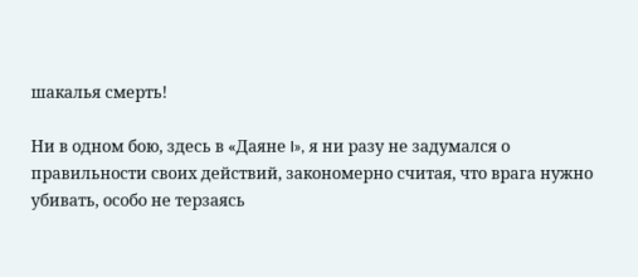шакалья смерть!

Ни в одном бою, здесь в «Даяне I», я ни разу не задумался о правильности своих действий, закономерно считая, что врага нужно убивать, особо не терзаясь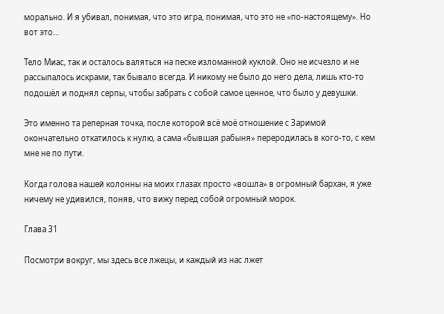морально. И я убивал, понимая, что это игра, понимая, что это не «по-настоящему». Но вот это…

Тело Миас, так и осталось валяться на песке изломанной куклой. Оно не исчезло и не рассыпалось искрами, так бывало всегда. И никому не было до него дела, лишь кто-то подошёл и поднял серпы, чтобы забрать с собой самое ценное, что было у девушки.

Это именно та реперная точка, после которой всё моё отношение с Заримой окончательно откатилось к нулю, а сама «бывшая рабыня» переродилась в кого-то, с кем мне не по пути.

Когда голова нашей колонны на моих глазах просто «вошла» в огромный бархан, я уже ничему не удивился, поняв, что вижу перед собой огромный морок.

Глава 31

Посмотри вокруг, мы здесь все лжецы, и каждый из нас лжет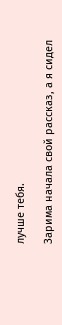лучше тебя.

Зарима начала свой рассказ, а я сидел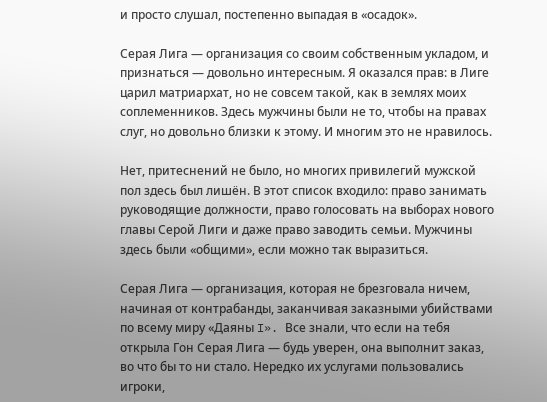и просто слушал, постепенно выпадая в «осадок».

Серая Лига — организация со своим собственным укладом, и признаться — довольно интересным. Я оказался прав: в Лиге царил матриархат, но не совсем такой, как в землях моих соплеменников. Здесь мужчины были не то, чтобы на правах слуг, но довольно близки к этому. И многим это не нравилось.

Нет, притеснений не было, но многих привилегий мужской пол здесь был лишён. В этот список входило: право занимать руководящие должности, право голосовать на выборах нового главы Серой Лиги и даже право заводить семьи. Мужчины здесь были «общими», если можно так выразиться.

Серая Лига — организация, которая не брезговала ничем, начиная от контрабанды, заканчивая заказными убийствами по всему миру «Даяны I». Все знали, что если на тебя открыла Гон Серая Лига — будь уверен, она выполнит заказ, во что бы то ни стало. Нередко их услугами пользовались игроки,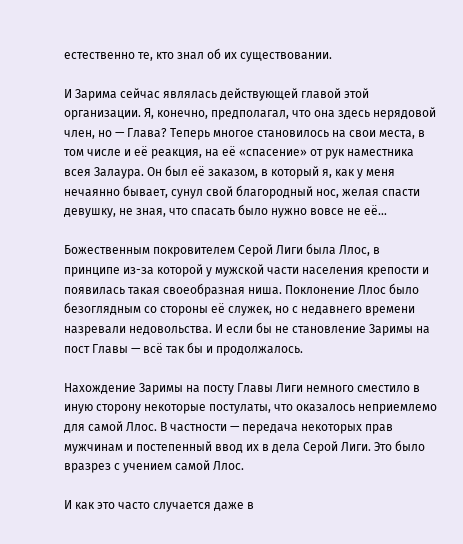естественно те, кто знал об их существовании.

И Зарима сейчас являлась действующей главой этой организации. Я, конечно, предполагал, что она здесь нерядовой член, но — Глава? Теперь многое становилось на свои места, в том числе и её реакция, на её «спасение» от рук наместника всея Залаура. Он был её заказом, в который я, как у меня нечаянно бывает, сунул свой благородный нос, желая спасти девушку, не зная, что спасать было нужно вовсе не её…

Божественным покровителем Серой Лиги была Ллос, в принципе из-за которой у мужской части населения крепости и появилась такая своеобразная ниша. Поклонение Ллос было безоглядным со стороны её служек, но с недавнего времени назревали недовольства. И если бы не становление Заримы на пост Главы — всё так бы и продолжалось.

Нахождение Заримы на посту Главы Лиги немного сместило в иную сторону некоторые постулаты, что оказалось неприемлемо для самой Ллос. В частности — передача некоторых прав мужчинам и постепенный ввод их в дела Серой Лиги. Это было вразрез с учением самой Ллос.

И как это часто случается даже в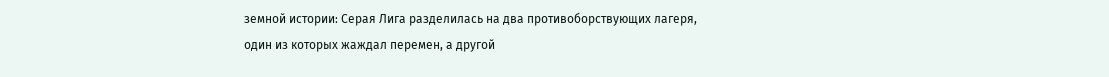земной истории: Серая Лига разделилась на два противоборствующих лагеря, один из которых жаждал перемен, а другой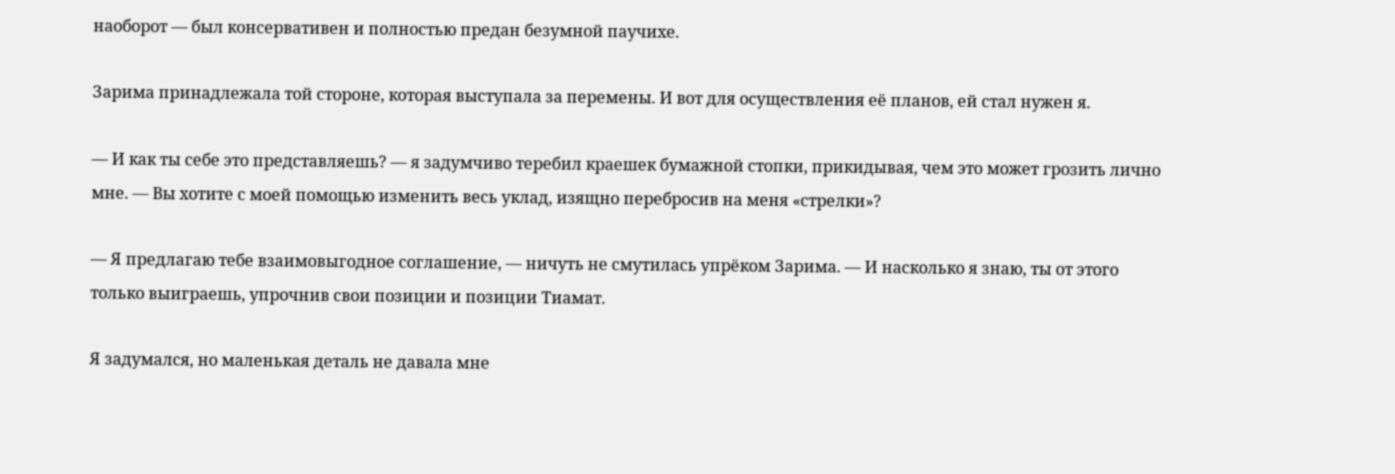наоборот — был консервативен и полностью предан безумной паучихе.

Зарима принадлежала той стороне, которая выступала за перемены. И вот для осуществления её планов, ей стал нужен я.

— И как ты себе это представляешь? — я задумчиво теребил краешек бумажной стопки, прикидывая, чем это может грозить лично мне. — Вы хотите с моей помощью изменить весь уклад, изящно перебросив на меня «стрелки»?

— Я предлагаю тебе взаимовыгодное соглашение, — ничуть не смутилась упрёком Зарима. — И насколько я знаю, ты от этого только выиграешь, упрочнив свои позиции и позиции Тиамат.

Я задумался, но маленькая деталь не давала мне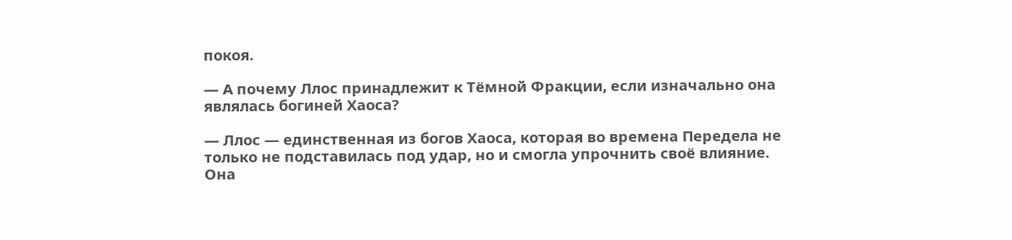покоя.

— А почему Ллос принадлежит к Тёмной Фракции, если изначально она являлась богиней Хаоса?

— Ллос — единственная из богов Хаоса, которая во времена Передела не только не подставилась под удар, но и смогла упрочнить своё влияние. Она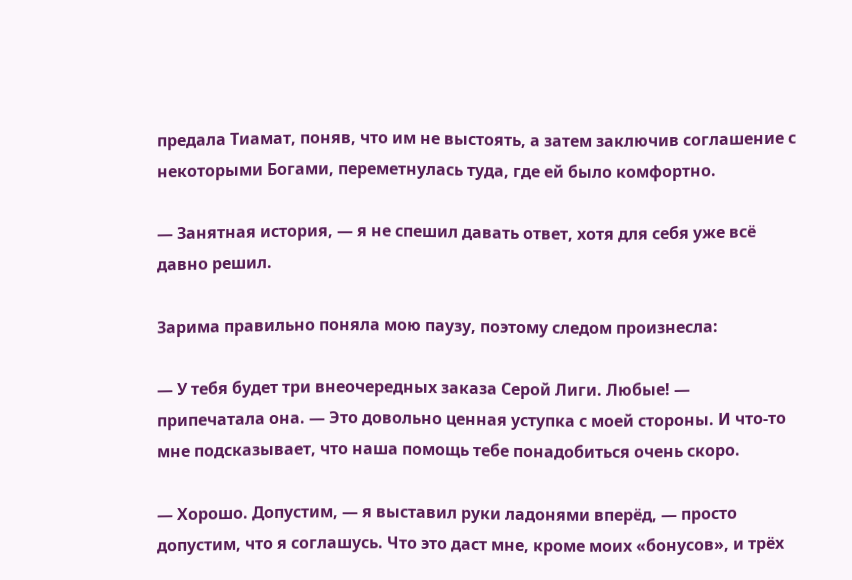предала Тиамат, поняв, что им не выстоять, а затем заключив соглашение с некоторыми Богами, переметнулась туда, где ей было комфортно.

— Занятная история, — я не спешил давать ответ, хотя для себя уже всё давно решил.

Зарима правильно поняла мою паузу, поэтому следом произнесла:

— У тебя будет три внеочередных заказа Серой Лиги. Любые! — припечатала она. — Это довольно ценная уступка с моей стороны. И что-то мне подсказывает, что наша помощь тебе понадобиться очень скоро.

— Хорошо. Допустим, — я выставил руки ладонями вперёд, — просто допустим, что я соглашусь. Что это даст мне, кроме моих «бонусов», и трёх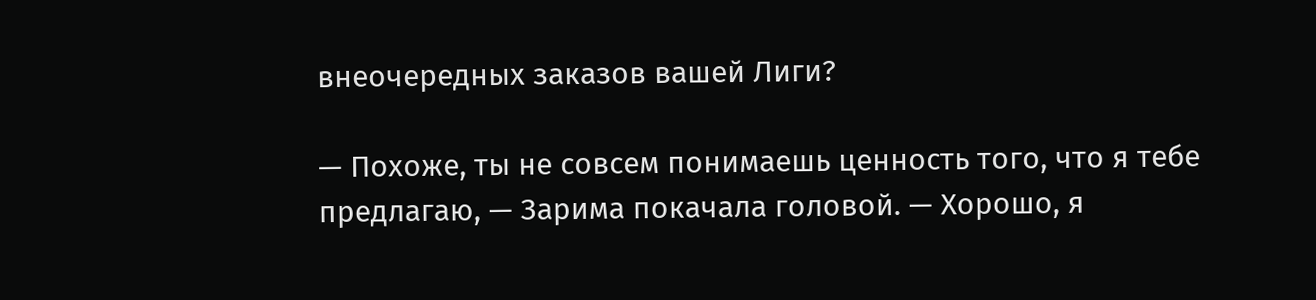внеочередных заказов вашей Лиги?

— Похоже, ты не совсем понимаешь ценность того, что я тебе предлагаю, — Зарима покачала головой. — Хорошо, я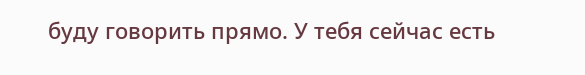буду говорить прямо. У тебя сейчас есть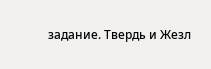задание. Твердь и Жезл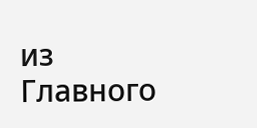из Главного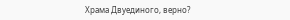Храма Двуединого, верно?